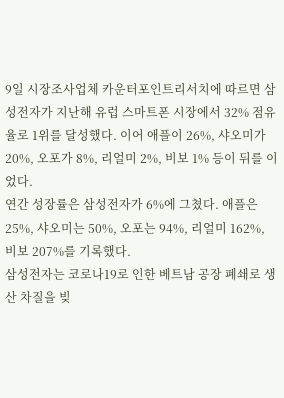9일 시장조사업체 카운터포인트리서치에 따르면 삼성전자가 지난해 유럽 스마트폰 시장에서 32% 점유율로 1위를 달성했다. 이어 애플이 26%, 샤오미가 20%, 오포가 8%, 리얼미 2%, 비보 1% 등이 뒤를 이었다.
연간 성장률은 삼성전자가 6%에 그쳤다. 애플은 25%, 샤오미는 50%, 오포는 94%, 리얼미 162%, 비보 207%를 기록했다.
삼성전자는 코로나19로 인한 베트남 공장 폐쇄로 생산 차질을 빚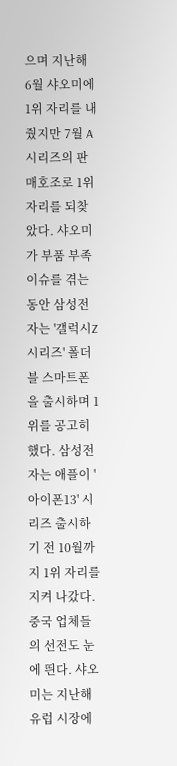으며 지난해 6월 샤오미에 1위 자리를 내줬지만 7월 A시리즈의 판매호조로 1위 자리를 되찾았다. 샤오미가 부품 부족 이슈를 겪는 동안 삼성전자는 '갤럭시Z 시리즈' 폴더블 스마트폰을 출시하며 1위를 공고히 했다. 삼성전자는 애플이 '아이폰13' 시리즈 출시하기 전 10월까지 1위 자리를 지켜 나갔다.
중국 업체들의 선전도 눈에 띈다. 샤오미는 지난해 유럽 시장에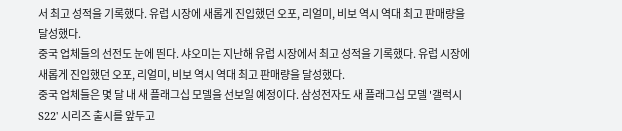서 최고 성적을 기록했다. 유럽 시장에 새롭게 진입했던 오포, 리얼미, 비보 역시 역대 최고 판매량을 달성했다.
중국 업체들의 선전도 눈에 띈다. 샤오미는 지난해 유럽 시장에서 최고 성적을 기록했다. 유럽 시장에 새롭게 진입했던 오포, 리얼미, 비보 역시 역대 최고 판매량을 달성했다.
중국 업체들은 몇 달 내 새 플래그십 모델을 선보일 예정이다. 삼성전자도 새 플래그십 모델 '갤럭시S22' 시리즈 출시를 앞두고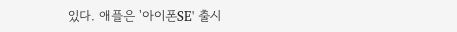있다. 애플은 '아이폰SE' 출시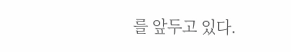를 앞두고 있다.